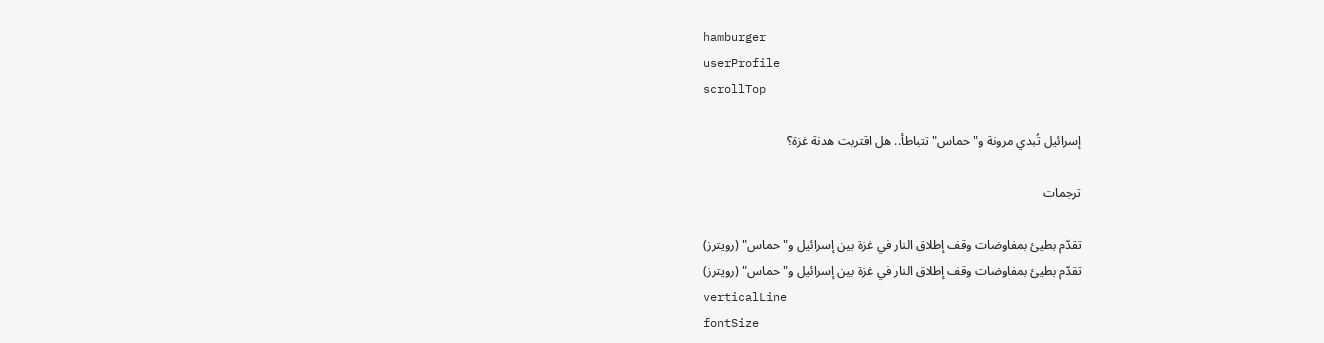hamburger
userProfile
scrollTop

إسرائيل تُبدي مرونة و"حماس" تتباطأ.. هل اقتربت هدنة غزة؟

ترجمات

تقدّم بطيئ بمفاوضات وقف إطلاق النار في غزة بين إسرائيل و"حماس" (رويترز)
تقدّم بطيئ بمفاوضات وقف إطلاق النار في غزة بين إسرائيل و"حماس" (رويترز)
verticalLine
fontSize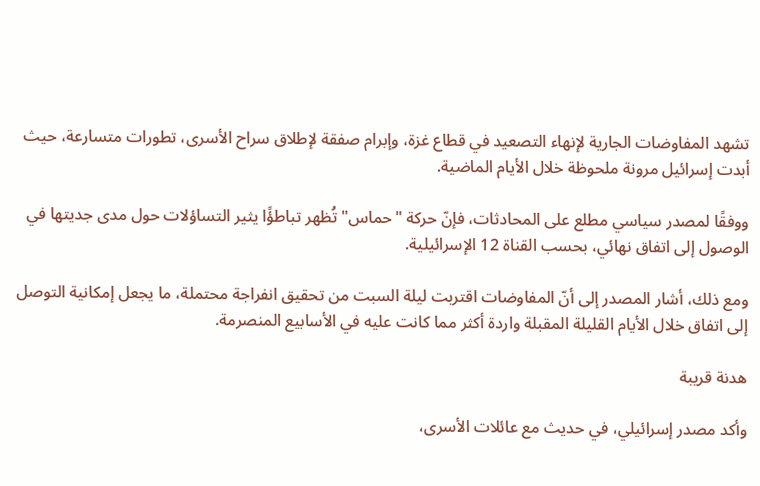تشهد المفاوضات الجارية لإنهاء التصعيد في قطاع غزة، وإبرام صفقة لإطلاق سراح الأسرى، تطورات متسارعة، حيث أبدت إسرائيل مرونة ملحوظة خلال الأيام الماضية.

ووفقًا لمصدر سياسي مطلع على المحادثات، فإنّ حركة "حماس" تُظهر تباطؤًا يثير التساؤلات حول مدى جديتها في الوصول إلى اتفاق نهائي، بحسب القناة 12 الإسرائيلية.

ومع ذلك، أشار المصدر إلى أنّ المفاوضات اقتربت ليلة السبت من تحقيق انفراجة محتملة، ما يجعل إمكانية التوصل إلى اتفاق خلال الأيام القليلة المقبلة واردة أكثر مما كانت عليه في الأسابيع المنصرمة.

هدنة قريبة

وأكد مصدر إسرائيلي، في حديث مع عائلات الأسرى،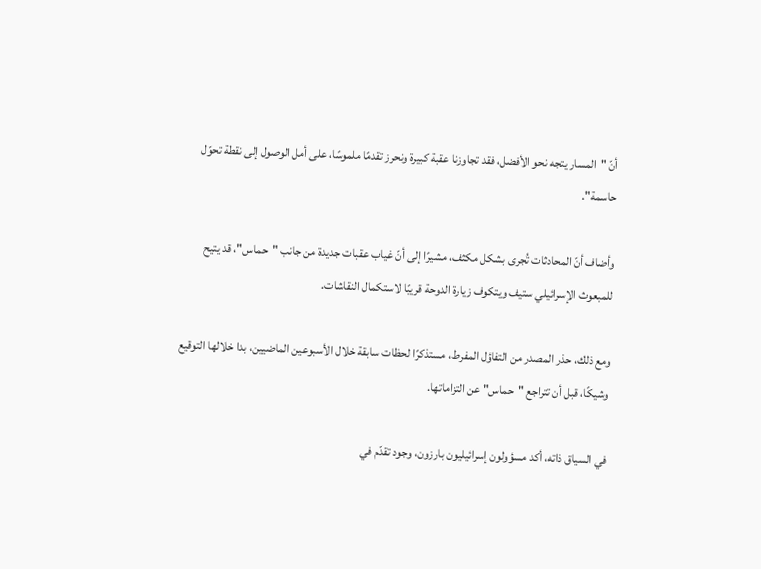أنّ "المسار يتجه نحو الأفضل، فقد تجاوزنا عقبة كبيرة ونحرز تقدمًا ملموسًا، على أمل الوصول إلى نقطة تحوّل حاسمة".

وأضاف أنّ المحادثات تُجرى بشكل مكثف، مشيرًا إلى أنّ غياب عقبات جديدة من جانب "حماس"، قد يتيح للمبعوث الإسرائيلي ستيف ويتكوف زيارة الدوحة قريبًا لاستكمال النقاشات.

ومع ذلك، حذر المصدر من التفاؤل المفرط، مستذكرًا لحظات سابقة خلال الأسبوعين الماضيين، بدا خلالها التوقيع وشيكًا، قبل أن تتراجع "حماس" عن التزاماتها.

في السياق ذاته، أكد مسؤولون إسرائيليون بارزون، وجود تقدّم في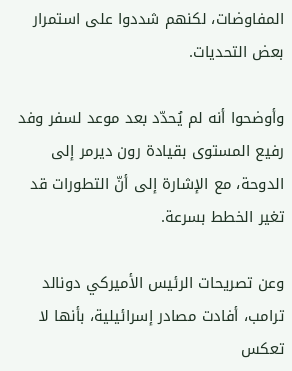المفاوضات، لكنهم شددوا على استمرار بعض التحديات.

وأوضحوا أنه لم يُحدّد بعد موعد لسفر وفد رفيع المستوى بقيادة رون ديرمر إلى الدوحة، مع الإشارة إلى أنّ التطورات قد تغير الخطط بسرعة.

وعن تصريحات الرئيس الأميركي دونالد ترامب، أفادت مصادر إسرائيلية، بأنها لا تعكس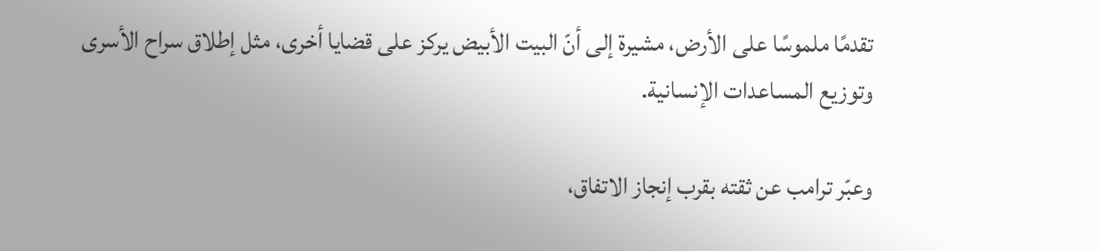تقدمًا ملموسًا على الأرض، مشيرة إلى أنّ البيت الأبيض يركز على قضايا أخرى، مثل إطلاق سراح الأسرى وتوزيع المساعدات الإنسانية.

وعبّر ترامب عن ثقته بقرب إنجاز الاتفاق،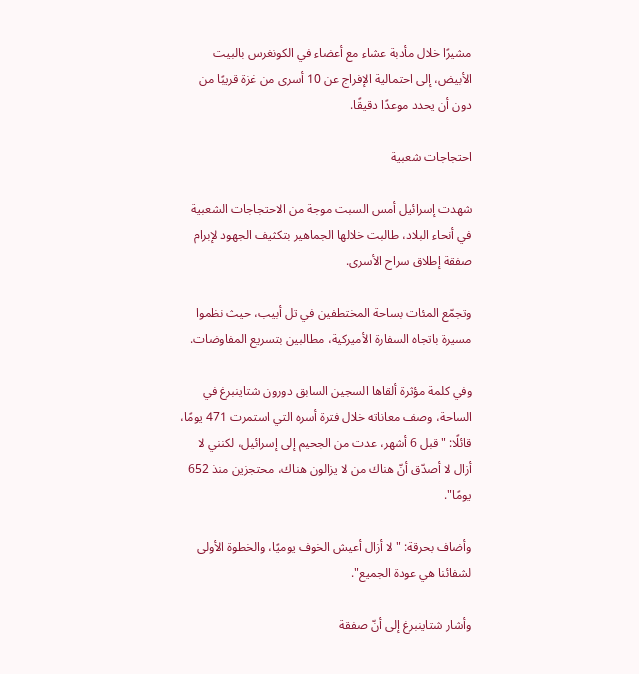مشيرًا خلال مأدبة عشاء مع أعضاء في الكونغرس بالبيت الأبيض، إلى احتمالية الإفراج عن 10 أسرى من غزة قريبًا من دون أن يحدد موعدًا دقيقًا.

احتجاجات شعبية

شهدت إسرائيل أمس السبت موجة من الاحتجاجات الشعبية في أنحاء البلاد، طالبت خلالها الجماهير بتكثيف الجهود لإبرام صفقة إطلاق سراح الأسرى.

وتجمّع المئات بساحة المختطفين في تل أبيب، حيث نظموا مسيرة باتجاه السفارة الأميركية، مطالبين بتسريع المفاوضات.

وفي كلمة مؤثرة ألقاها السجين السابق دورون شتاينبرغ في الساحة، وصف معاناته خلال فترة أسره التي استمرت 471 يومًا، قائلًا: "قبل 6 أشهر، عدت من الجحيم إلى إسرائيل، لكنني لا أزال لا أصدّق أنّ هناك من لا يزالون هناك، محتجزين منذ 652 يومًا".

وأضاف بحرقة: "لا أزال أعيش الخوف يوميًا، والخطوة الأولى لشفائنا هي عودة الجميع".

وأشار شتاينبرغ إلى أنّ صفقة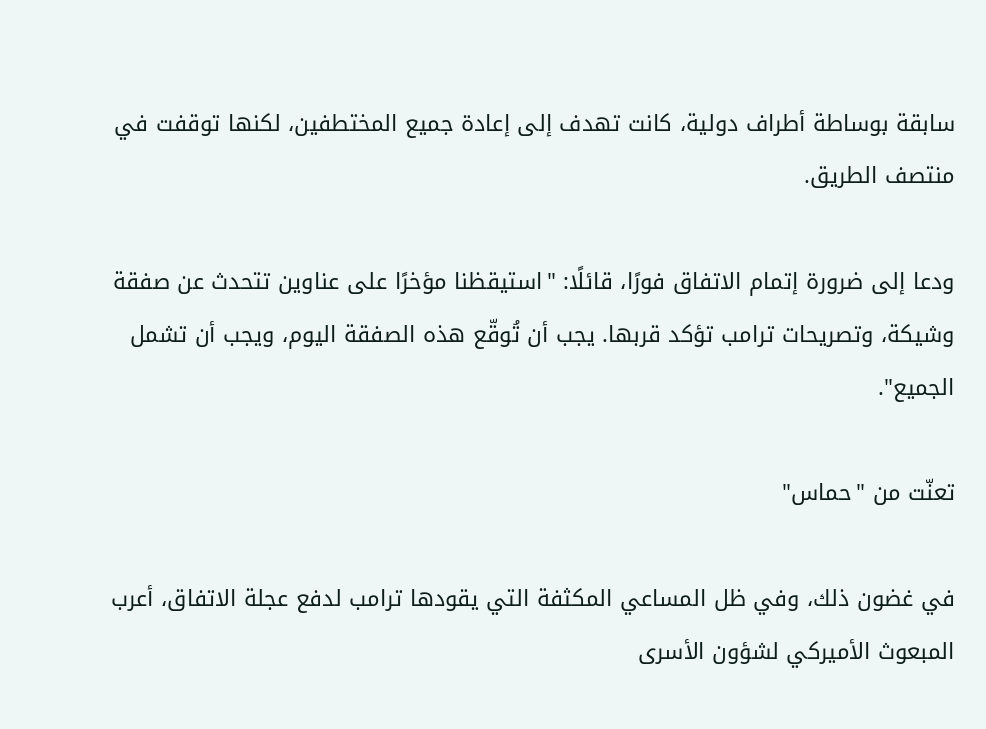سابقة بوساطة أطراف دولية، كانت تهدف إلى إعادة جميع المختطفين، لكنها توقفت في منتصف الطريق.

ودعا إلى ضرورة إتمام الاتفاق فورًا، قائلًا: "استيقظنا مؤخرًا على عناوين تتحدث عن صفقة وشيكة، وتصريحات ترامب تؤكد قربها. يجب أن تُوقّع هذه الصفقة اليوم، ويجب أن تشمل الجميع".

تعنّت من "حماس"

في غضون ذلك، وفي ظل المساعي المكثفة التي يقودها ترامب لدفع عجلة الاتفاق، أعرب المبعوث الأميركي لشؤون الأسرى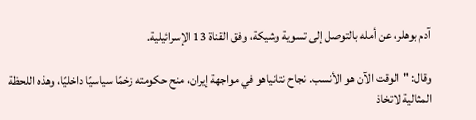آدم بوهلر، عن أمله بالتوصل إلى تسوية وشيكة، وفق القناة 13 الإسرائيلية.

وقال: "الوقت الآن هو الأنسب. نجاح نتانياهو في مواجهة إيران، منح حكومته زخمًا سياسيًا داخليًا، وهذه اللحظة المثالية لاتخاذ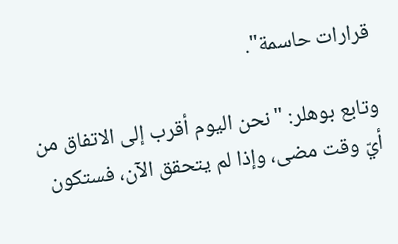قرارات حاسمة".

وتابع بوهلر: "نحن اليوم أقرب إلى الاتفاق من أيّ وقت مضى، وإذا لم يتحقق الآن، فستكون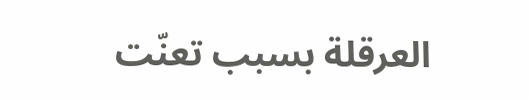العرقلة بسبب تعنّت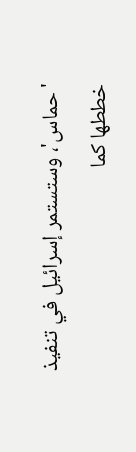'حماس'، وستستمر إسرائيل في تنفيذ خططها كما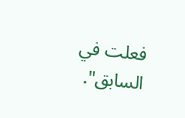فعلت في السابق".